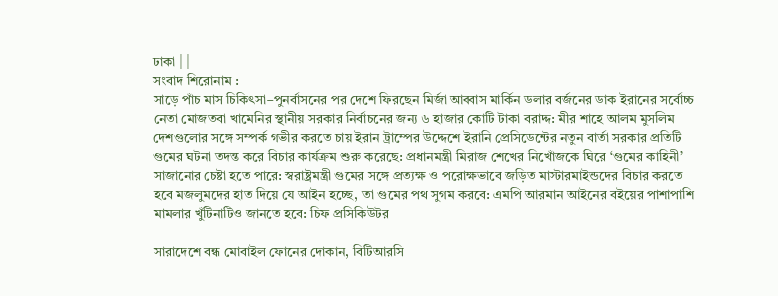ঢাকা | |
সংবাদ শিরোনাম :
সাড়ে পাঁচ মাস চিকিৎসা–পুনর্বাসনের পর দেশে ফিরছেন মির্জা আব্বাস মার্কিন ডলার বর্জনের ডাক ইরানের সর্বোচ্চ নেতা মোজতবা খামেনির স্থানীয় সরকার নির্বাচনের জন্য ৬ হাজার কোটি টাকা বরাদ্দ: মীর শাহে আলম মুসলিম দেশগুলোর সঙ্গে সম্পর্ক গভীর করতে চায় ইরান ট্রাম্পের উদ্দেশে ইরানি প্রেসিডেন্টের নতুন বার্তা সরকার প্রতিটি গুমের ঘটনা তদন্ত করে বিচার কার্যক্রম শুরু করেছে: প্রধানমন্ত্রী মিরাজ শেখের নিখোঁজকে ঘিরে ‘গুমের কাহিনী’ সাজানোর চেষ্টা হতে পারে: স্বরাষ্ট্রমন্ত্রী গুমের সঙ্গে প্রত্যক্ষ ও পরোক্ষভাবে জড়িত মাস্টারমাইন্ডদের বিচার করতে হবে মজলুমদের হাত দিয়ে যে আইন হচ্ছে, তা গুমের পথ সুগম করবে: এমপি আরমান আইনের বইয়ের পাশাপাশি মামলার খুঁটিনাটিও জানতে হবে: চিফ প্রসিকিউটর

সারাদেশে বন্ধ মোবাইল ফোনের দোকান, বিটিআরসি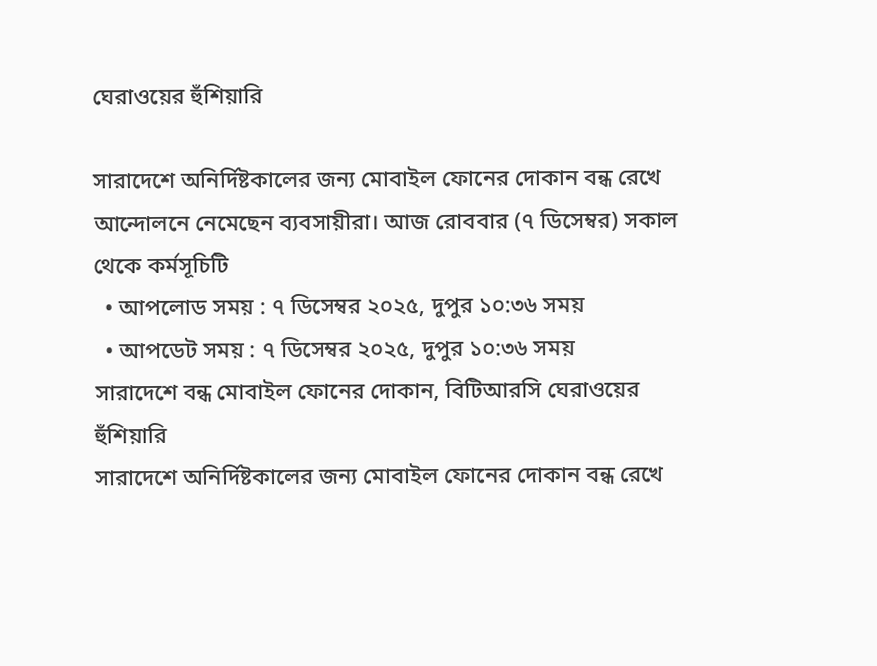ঘেরাওয়ের হুঁশিয়ারি

সারাদেশে অনির্দিষ্টকালের জন্য মোবাইল ফোনের দোকান বন্ধ রেখে আন্দোলনে নেমেছেন ব্যবসায়ীরা। আজ রোববার (৭ ডিসেম্বর) সকাল থেকে কর্মসূচিটি
  • আপলোড সময় : ৭ ডিসেম্বর ২০২৫, দুপুর ১০:৩৬ সময়
  • আপডেট সময় : ৭ ডিসেম্বর ২০২৫, দুপুর ১০:৩৬ সময়
সারাদেশে বন্ধ মোবাইল ফোনের দোকান, বিটিআরসি ঘেরাওয়ের হুঁশিয়ারি
সারাদেশে অনির্দিষ্টকালের জন্য মোবাইল ফোনের দোকান বন্ধ রেখে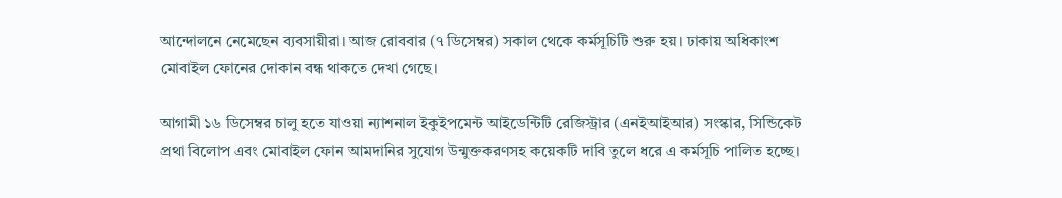আন্দোলনে নেমেছেন ব্যবসায়ীরা। আজ রোববার (৭ ডিসেম্বর) সকাল থেকে কর্মসূচিটি শুরু হয়। ঢাকায় অধিকাংশ মোবাইল ফোনের দোকান বন্ধ থাকতে দেখা গেছে।

আগামী ১৬ ডিসেম্বর চালু হতে যাওয়া ন্যাশনাল ইকুইপমেন্ট আইডেন্টিটি রেজিস্ট্রার (এনইআইআর) সংস্কার, সিন্ডিকেট প্রথা বিলোপ এবং মোবাইল ফোন আমদানির সুযোগ উন্মুক্তকরণসহ কয়েকটি দাবি তুলে ধরে এ কর্মসূচি পালিত হচ্ছে।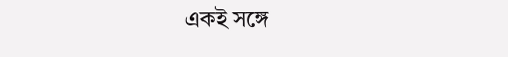একই সঙ্গে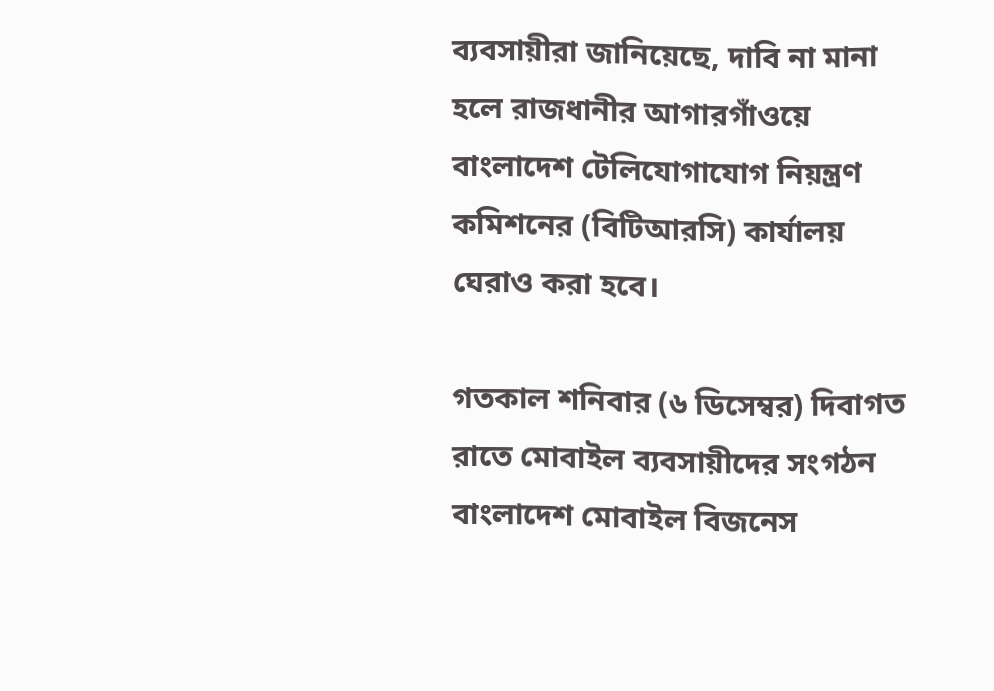ব্যবসায়ীরা জানিয়েছে, দাবি না মানা হলে রাজধানীর আগারগাঁওয়ে বাংলাদেশ টেলিযোগাযোগ নিয়ন্ত্রণ কমিশনের (বিটিআরসি) কার্যালয় ঘেরাও করা হবে।

গতকাল শনিবার (৬ ডিসেম্বর) দিবাগত রাতে মোবাইল ব্যবসায়ীদের সংগঠন বাংলাদেশ মোবাইল বিজনেস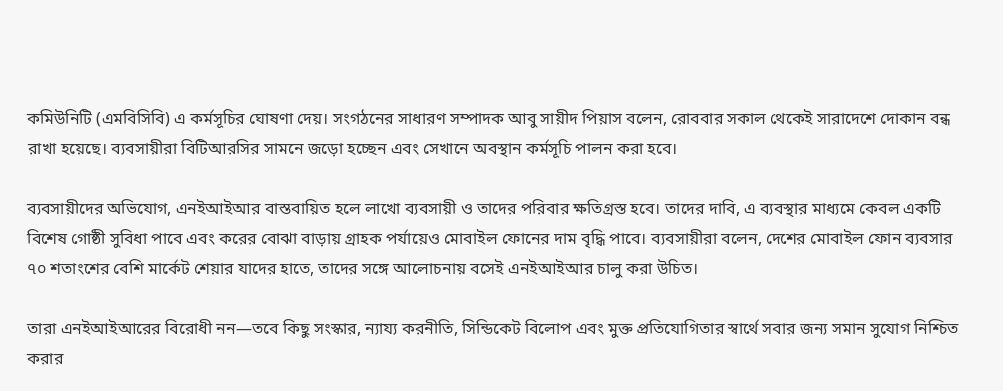কমিউনিটি (এমবিসিবি) এ কর্মসূচির ঘোষণা দেয়। সংগঠনের সাধারণ সম্পাদক আবু সায়ীদ পিয়াস বলেন, রোববার সকাল থেকেই সারাদেশে দোকান বন্ধ রাখা হয়েছে। ব্যবসায়ীরা বিটিআরসির সামনে জড়ো হচ্ছেন এবং সেখানে অবস্থান কর্মসূচি পালন করা হবে।

ব্যবসায়ীদের অভিযোগ, এনইআইআর বাস্তবায়িত হলে লাখো ব্যবসায়ী ও তাদের পরিবার ক্ষতিগ্রস্ত হবে। তাদের দাবি, এ ব্যবস্থার মাধ্যমে কেবল একটি বিশেষ গোষ্ঠী সুবিধা পাবে এবং করের বোঝা বাড়ায় গ্রাহক পর্যায়েও মোবাইল ফোনের দাম বৃদ্ধি পাবে। ব্যবসায়ীরা বলেন, দেশের মোবাইল ফোন ব্যবসার ৭০ শতাংশের বেশি মার্কেট শেয়ার যাদের হাতে, তাদের সঙ্গে আলোচনায় বসেই এনইআইআর চালু করা উচিত।

তারা এনইআইআরের বিরোধী নন—তবে কিছু সংস্কার, ন্যায্য করনীতি, সিন্ডিকেট বিলোপ এবং মুক্ত প্রতিযোগিতার স্বার্থে সবার জন্য সমান সুযোগ নিশ্চিত করার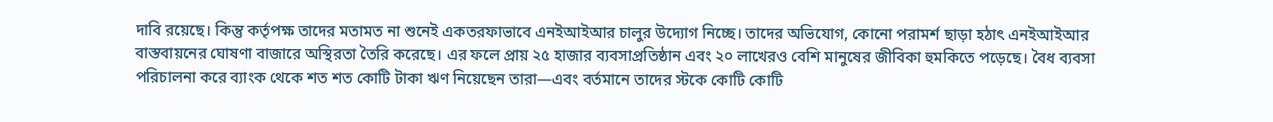দাবি রয়েছে। কিন্তু কর্তৃপক্ষ তাদের মতামত না শুনেই একতরফাভাবে এনইআইআর চালুর উদ্যোগ নিচ্ছে। তাদের অভিযোগ, কোনো পরামর্শ ছাড়া হঠাৎ এনইআইআর বাস্তবায়নের ঘোষণা বাজারে অস্থিরতা তৈরি করেছে। এর ফলে প্রায় ২৫ হাজার ব্যবসাপ্রতিষ্ঠান এবং ২০ লাখেরও বেশি মানুষের জীবিকা হুমকিতে পড়েছে। বৈধ ব্যবসা পরিচালনা করে ব্যাংক থেকে শত শত কোটি টাকা ঋণ নিয়েছেন তারা—এবং বর্তমানে তাদের স্টকে কোটি কোটি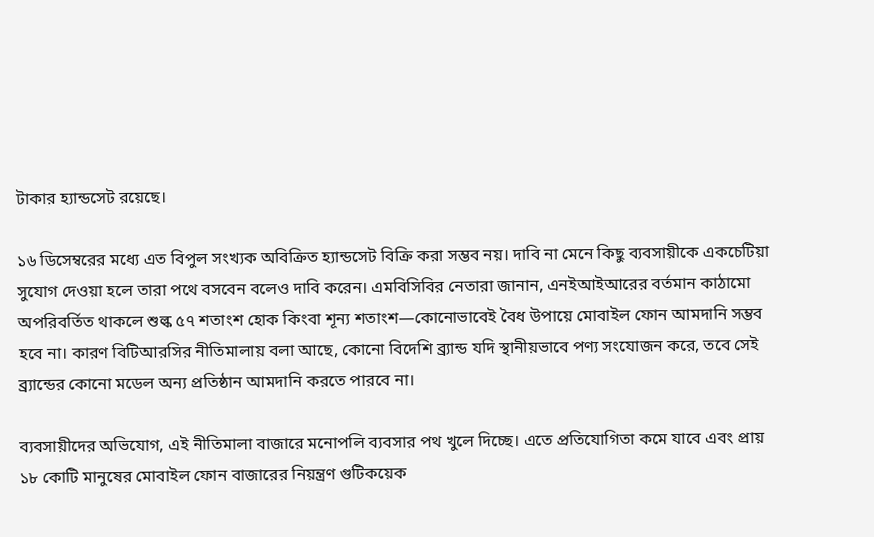টাকার হ্যান্ডসেট রয়েছে।

১৬ ডিসেম্বরের মধ্যে এত বিপুল সংখ্যক অবিক্রিত হ্যান্ডসেট বিক্রি করা সম্ভব নয়। দাবি না মেনে কিছু ব্যবসায়ীকে একচেটিয়া সুযোগ দেওয়া হলে তারা পথে বসবেন বলেও দাবি করেন। এমবিসিবির নেতারা জানান, এনইআইআরের বর্তমান কাঠামো অপরিবর্তিত থাকলে শুল্ক ৫৭ শতাংশ হোক কিংবা শূন্য শতাংশ—কোনোভাবেই বৈধ উপায়ে মোবাইল ফোন আমদানি সম্ভব হবে না। কারণ বিটিআরসির নীতিমালায় বলা আছে, কোনো বিদেশি ব্র্যান্ড যদি স্থানীয়ভাবে পণ্য সংযোজন করে, তবে সেই ব্র্যান্ডের কোনো মডেল অন্য প্রতিষ্ঠান আমদানি করতে পারবে না।

ব্যবসায়ীদের অভিযোগ, এই নীতিমালা বাজারে মনোপলি ব্যবসার পথ খুলে দিচ্ছে। এতে প্রতিযোগিতা কমে যাবে এবং প্রায় ১৮ কোটি মানুষের মোবাইল ফোন বাজারের নিয়ন্ত্রণ গুটিকয়েক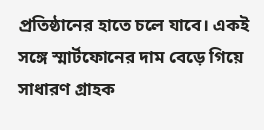প্রতিষ্ঠানের হাতে চলে যাবে। একই সঙ্গে স্মার্টফোনের দাম বেড়ে গিয়ে সাধারণ গ্রাহক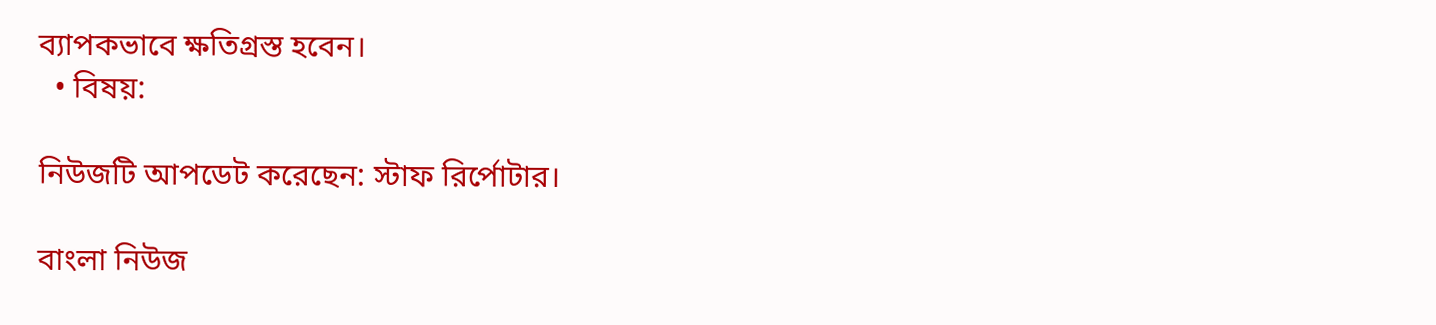ব্যাপকভাবে ক্ষতিগ্রস্ত হবেন।
  • বিষয়:

নিউজটি আপডেট করেছেন: স্টাফ রির্পোটার।

বাংলা নিউজ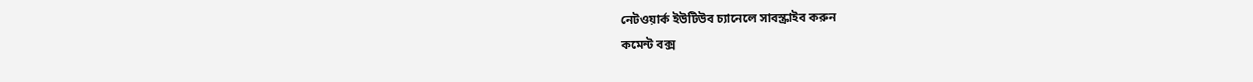নেটওয়ার্ক ইউটিউব চ্যানেলে সাবস্ক্রাইব করুন
কমেন্ট বক্স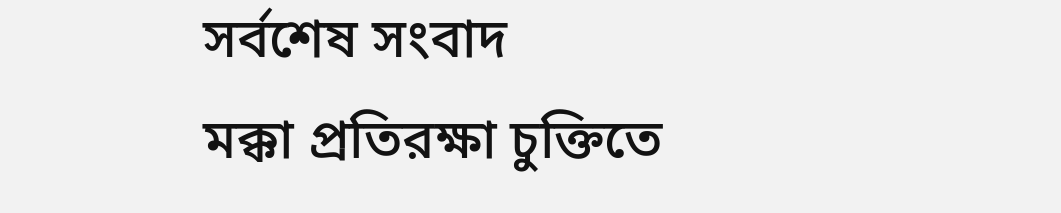সর্বশেষ সংবাদ
মক্কা প্রতিরক্ষা চুক্তিতে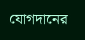যোগদানের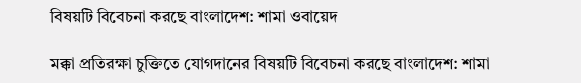বিষয়টি বিবেচনা করছে বাংলাদেশ: শামা ওবায়েদ

মক্কা প্রতিরক্ষা চুক্তিতে যোগদানের বিষয়টি বিবেচনা করছে বাংলাদেশ: শামা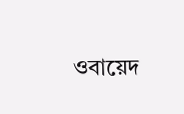ওবায়েদ